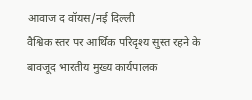आवाज द वॉयस/नई दिल्ली
वैश्विक स्तर पर आर्थिक परिदृश्य सुस्त रहने के बावजूद भारतीय मुख्य कार्यपालक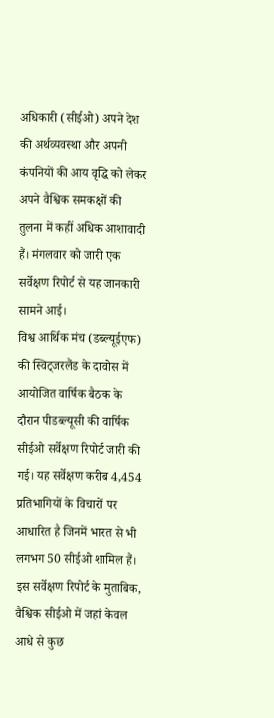अधिकारी (सीईओ) अपने देश की अर्थव्यवस्था और अपनी कंपनियों की आय वृद्धि को लेकर अपने वैश्विक समकक्षों की तुलना में कहीं अधिक आशावादी हैं। मंगलवार को जारी एक सर्वेक्षण रिपोर्ट से यह जानकारी सामने आई।
विश्व आर्थिक मंच (डब्ल्यूईएफ) की स्विट्जरलैंड के दावोस में आयोजित वार्षिक बैठक के दौरान पीडब्ल्यूसी की वार्षिक सीईओ सर्वेक्षण रिपोर्ट जारी की गई। यह सर्वेक्षण करीब 4,454 प्रतिभागियों के विचारों पर आधारित है जिनमें भारत से भी लगभग 50 सीईओ शामिल हैं।
इस सर्वेक्षण रिपोर्ट के मुताबिक, वैश्विक सीईओ में जहां केवल आधे से कुछ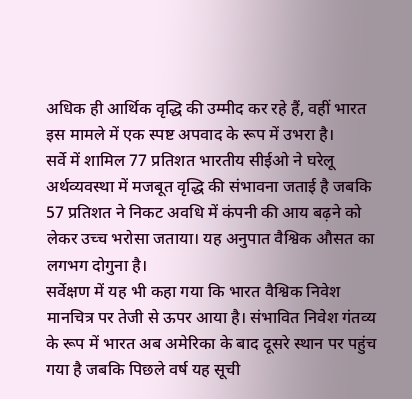अधिक ही आर्थिक वृद्धि की उम्मीद कर रहे हैं, वहीं भारत इस मामले में एक स्पष्ट अपवाद के रूप में उभरा है।
सर्वे में शामिल 77 प्रतिशत भारतीय सीईओ ने घरेलू अर्थव्यवस्था में मजबूत वृद्धि की संभावना जताई है जबकि 57 प्रतिशत ने निकट अवधि में कंपनी की आय बढ़ने को लेकर उच्च भरोसा जताया। यह अनुपात वैश्विक औसत का लगभग दोगुना है।
सर्वेक्षण में यह भी कहा गया कि भारत वैश्विक निवेश मानचित्र पर तेजी से ऊपर आया है। संभावित निवेश गंतव्य के रूप में भारत अब अमेरिका के बाद दूसरे स्थान पर पहुंच गया है जबकि पिछले वर्ष यह सूची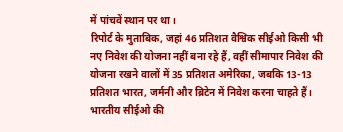में पांचवें स्थान पर था।
रिपोर्ट के मुताबिक, जहां 46 प्रतिशत वैश्विक सीईओ किसी भी नए निवेश की योजना नहीं बना रहे हैं, वहीं सीमापार निवेश की योजना रखने वालों में 35 प्रतिशत अमेरिका, जबकि 13-13 प्रतिशत भारत, जर्मनी और ब्रिटेन में निवेश करना चाहते हैं।
भारतीय सीईओ की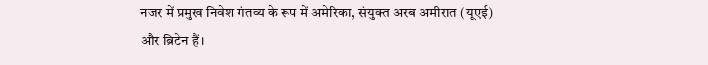नजर में प्रमुख निवेश गंतव्य के रूप में अमेरिका, संयुक्त अरब अमीरात (यूएई) और ब्रिटेन हैं।